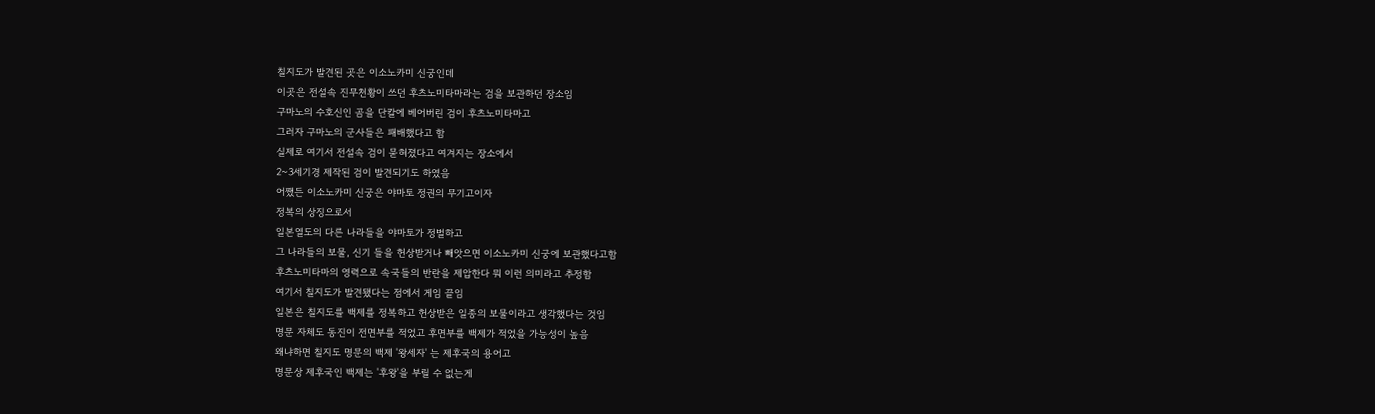칠지도가 발견된 곳은 이소노카미 신궁인데
이곳은 전설속 진무천황이 쓰던 후츠노미타마라는 검을 보관하던 장소임
구마노의 수호신인 곰을 단칼에 베어버린 검이 후츠노미타마고
그러자 구마노의 군사들은 패배했다고 함
실제로 여기서 전설속 검이 묻혀졌다고 여겨지는 장소에서
2~3세기경 제작된 검이 발견되기도 하였음
어쨌든 이소노카미 신궁은 야마토 정권의 무기고이자
정복의 상징으로서
일본열도의 다른 나라들을 야마토가 정벌하고
그 나라들의 보물, 신기 들을 헌상받거나 빼앗으면 이소노카미 신궁에 보관했다고함
후츠노미타마의 영력으로 속국들의 반란을 제압한다 뭐 이런 의미라고 추정함
여기서 칠지도가 발견됐다는 점에서 게임 끝임
일본은 칠지도를 백제를 정복하고 헌상받은 일종의 보물이라고 생각했다는 것임
명문 자체도 동진이 전면부를 적었고 후면부를 백제가 적었을 가능성이 높음
왜냐하면 칠지도 명문의 백제 '왕세자' 는 제후국의 용어고
명문상 제후국인 백제는 '후왕'을 부릴 수 없는게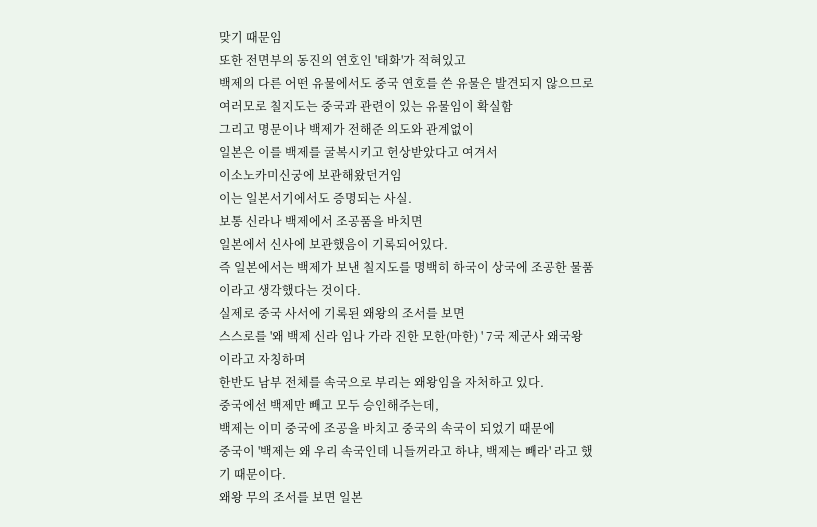맞기 때문임
또한 전면부의 동진의 연호인 '태화'가 적혀있고
백제의 다른 어떤 유물에서도 중국 연호를 쓴 유물은 발견되지 않으므로
여러모로 칠지도는 중국과 관련이 있는 유물임이 확실함
그리고 명문이나 백제가 전해준 의도와 관계없이
일본은 이를 백제를 굴복시키고 헌상받았다고 여겨서
이소노카미신궁에 보관해왔던거임
이는 일본서기에서도 증명되는 사실.
보통 신라나 백제에서 조공품을 바치면
일본에서 신사에 보관했음이 기록되어있다.
즉 일본에서는 백제가 보낸 칠지도를 명백히 하국이 상국에 조공한 물품이라고 생각했다는 것이다.
실제로 중국 사서에 기록된 왜왕의 조서를 보면
스스로를 '왜 백제 신라 임나 가라 진한 모한(마한) ' 7국 제군사 왜국왕이라고 자칭하며
한반도 남부 전체를 속국으로 부리는 왜왕임을 자처하고 있다.
중국에선 백제만 빼고 모두 승인해주는데,
백제는 이미 중국에 조공을 바치고 중국의 속국이 되었기 때문에
중국이 '백제는 왜 우리 속국인데 니들꺼라고 하냐, 백제는 빼라' 라고 했기 때문이다.
왜왕 무의 조서를 보면 일본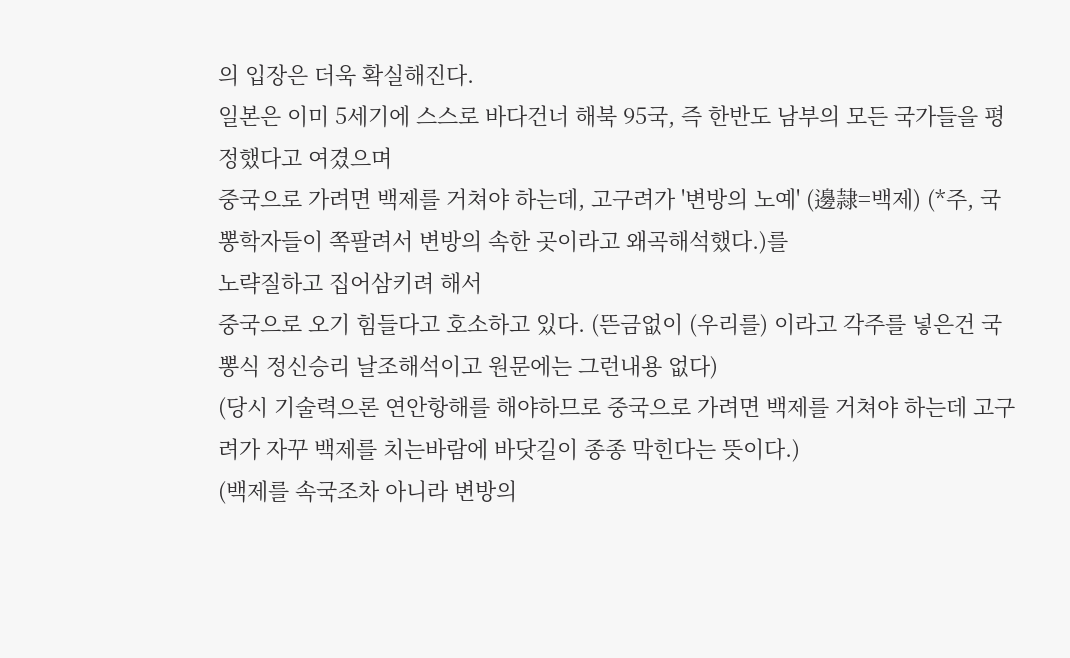의 입장은 더욱 확실해진다.
일본은 이미 5세기에 스스로 바다건너 해북 95국, 즉 한반도 남부의 모든 국가들을 평정했다고 여겼으며
중국으로 가려면 백제를 거쳐야 하는데, 고구려가 '변방의 노예' (邊隷=백제) (*주, 국뽕학자들이 쪽팔려서 변방의 속한 곳이라고 왜곡해석했다.)를
노략질하고 집어삼키려 해서
중국으로 오기 힘들다고 호소하고 있다. (뜬금없이 (우리를) 이라고 각주를 넣은건 국뽕식 정신승리 날조해석이고 원문에는 그런내용 없다)
(당시 기술력으론 연안항해를 해야하므로 중국으로 가려면 백제를 거쳐야 하는데 고구려가 자꾸 백제를 치는바람에 바닷길이 종종 막힌다는 뜻이다.)
(백제를 속국조차 아니라 변방의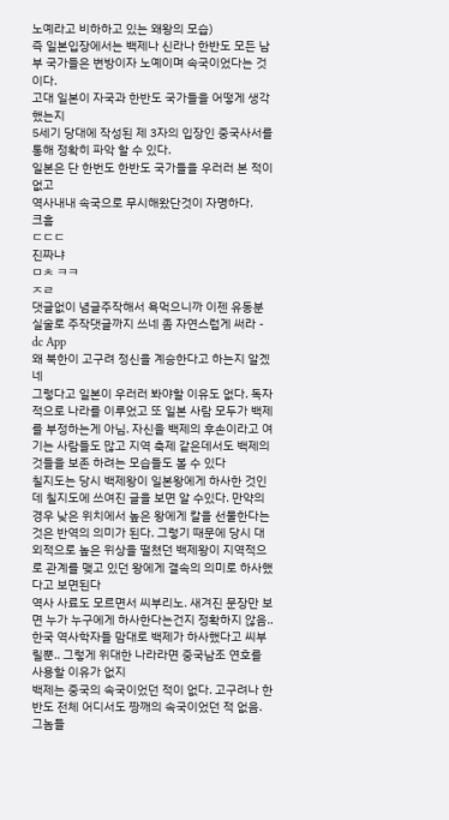노예라고 비하하고 있는 왜왕의 모습)
즉 일본입장에서는 백제나 신라나 한반도 모든 남부 국가들은 변방이자 노예이며 속국이었다는 것이다.
고대 일본이 자국과 한반도 국가들을 어떻게 생각했는지
5세기 당대에 작성된 제 3자의 입장인 중국사서를 통해 정확히 파악 할 수 있다.
일본은 단 한번도 한반도 국가들을 우러러 본 적이 없고
역사내내 속국으로 무시해왔단것이 자명하다.
크흠
ㄷㄷㄷ
진짜냐
ㅁㅊ ㅋㅋ
ㅈㄹ
댓글없이 념글주작해서 욕먹으니까 이젠 유동분실술로 주작댓글까지 쓰네 좀 자연스럽게 써라 - dc App
왜 북한이 고구려 정신을 계승한다고 하는지 알겠네
그렇다고 일본이 우러러 봐야할 이유도 없다. 독자적으로 나라를 이루었고 또 일본 사람 모두가 백제를 부정하는게 아님. 자신을 백제의 후손이라고 여기는 사람들도 많고 지역 축제 같은데서도 백제의 것들을 보존 하려는 모습들도 볼 수 있다
칠지도는 당시 백제왕이 일본왕에게 하사한 것인데 칠지도에 쓰여진 글을 보면 알 수있다. 만약의 경우 낮은 위치에서 높은 왕에게 칼을 선물한다는 것은 반역의 의미가 된다. 그렇기 때문에 당시 대외적으로 높은 위상을 떨쳤던 백제왕이 지역적으로 관계를 맺고 있던 왕에게 결속의 의미로 하사했다고 보면된다
역사 사료도 모르면서 씨부리노. 새겨진 문장만 보면 누가 누구에게 하사한다는건지 정확하지 않음.. 한국 역사학자들 맘대로 백제가 하사했다고 씨부릴뿐.. 그렇게 위대한 나라라면 중국남조 연호를 사용할 이유가 없지
백제는 중국의 속국이었던 적이 없다. 고구려나 한반도 전체 어디서도 짱깨의 속국이었던 적 없음. 그놈들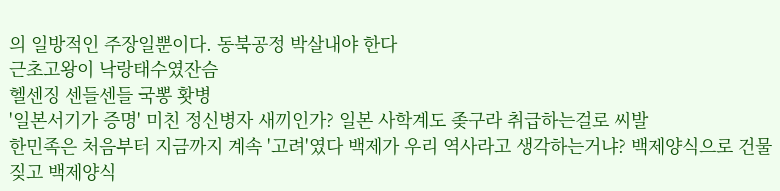의 일방적인 주장일뿐이다. 동북공정 박살내야 한다
근초고왕이 낙랑태수였잔슴
헬센징 센들센들 국뽕 홧병
'일본서기가 증명' 미친 정신병자 새끼인가? 일본 사학계도 좆구라 취급하는걸로 씨발
한민족은 처음부터 지금까지 계속 '고려'였다 백제가 우리 역사라고 생각하는거냐? 백제양식으로 건물짖고 백제양식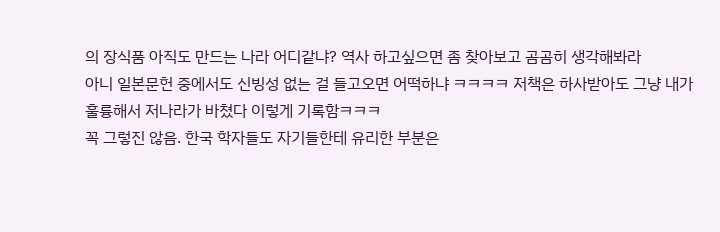의 장식품 아직도 만드는 나라 어디같냐? 역사 하고싶으면 좀 찾아보고 곰곰히 생각해봐라
아니 일본문헌 중에서도 신빙성 없는 걸 들고오면 어떡하냐 ㅋㅋㅋㅋ 저책은 하사받아도 그냥 내가 훌륭해서 저나라가 바쳤다 이렇게 기록함ㅋㅋㅋ
꼭 그렇진 않음. 한국 학자들도 자기들한테 유리한 부분은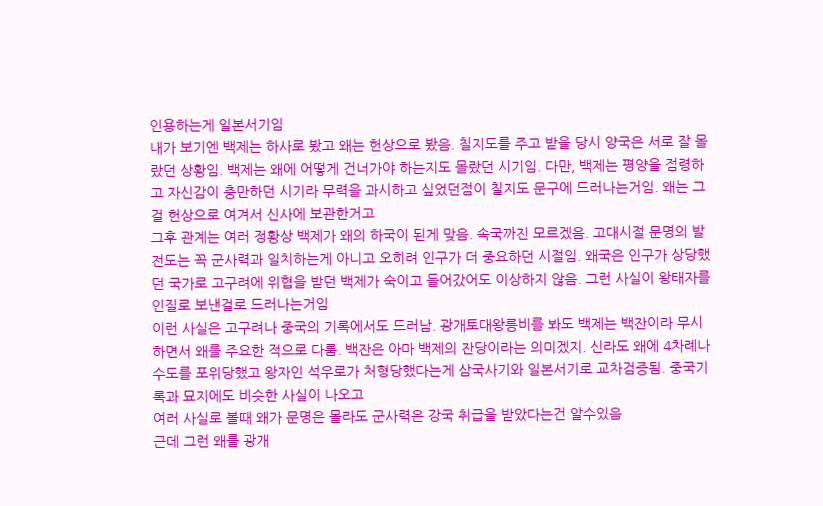인용하는게 일본서기임
내가 보기엔 백제는 하사로 봤고 왜는 헌상으로 봤음. 칠지도를 주고 받을 당시 양국은 서로 잘 몰랐던 상황임. 백제는 왜에 어떻게 건너가야 하는지도 몰랐던 시기임. 다만, 백제는 평양을 점령하고 자신감이 충만하던 시기라 무력을 과시하고 싶었던점이 칠지도 문구에 드러나는거임. 왜는 그걸 헌상으로 여겨서 신사에 보관한거고
그후 관계는 여러 정황상 백제가 왜의 하국이 된게 맞음. 속국까진 모르겠음. 고대시절 문명의 발전도는 꼭 군사력과 일치하는게 아니고 오히려 인구가 더 중요하던 시절임. 왜국은 인구가 상당했던 국가로 고구려에 위협을 받던 백제가 숙이고 들어갔어도 이상하지 않음. 그런 사실이 왕태자를 인질로 보낸걸로 드러나는거임
이런 사실은 고구려나 중국의 기록에서도 드러남. 광개토대왕릉비를 봐도 백제는 백잔이라 무시하면서 왜를 주요한 적으로 다룸. 백잔은 아마 백제의 잔당이라는 의미겠지. 신라도 왜에 4차례나 수도를 포위당했고 왕자인 석우로가 처형당했다는게 삼국사기와 일본서기로 교차검증됨. 중국기록과 묘지에도 비슷한 사실이 나오고
여러 사실로 볼때 왜가 문명은 몰라도 군사력은 강국 취급을 받았다는건 알수있음
근데 그런 왜를 광개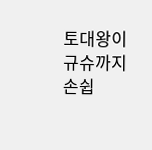토대왕이 규슈까지 손쉽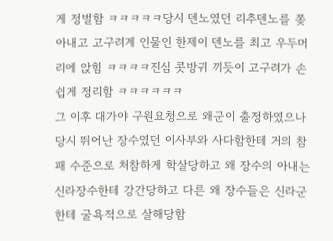게 정벌함 ㅋㅋㅋㅋㅋ당시 덴노였던 리추덴노를 쫒아내고 고구려계 인물인 한제이 덴노를 최고 우두머리에 앉힘 ㅋㅋㅋㅋ진심 콧방귀 끼듯이 고구려가 손쉽게 정리함 ㅋㅋㅋㅋㅋㅋ
그 이후 대가야 구원요청으로 왜군이 출정하였으나 당시 뛰어난 장수였던 이사부와 사다함한테 거의 참패 수준으로 처참하게 학살당하고 왜 장수의 아내는 신라장수한테 강간당하고 다른 왜 장수들은 신라군한테 굴욕적으로 살해당함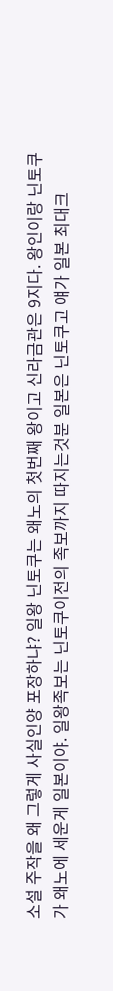소설 주작을 왜 그렇게 사실인양 포장하냐? 일왕 닌토쿠는 왜노의 첫번째 왕이고 신라금관은 9지다. 왕인이랑 닌토쿠가 왜노에 세운게 일본이야. 일왕족보는 닌토쿠이전의 족보까지 따지는것분 일본은 닌토쿠고 얘가 일본 최대크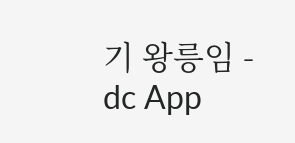기 왕릉임 - dc App